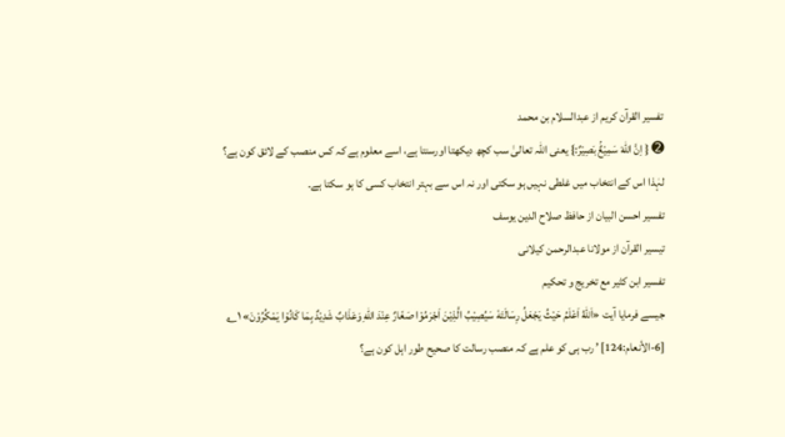تفسیر القرآن کریم از عبدالسلام بن محمد
➋ { اِنَّ اللّٰهَ سَمِيْعٌۢ بَصِيْرٌ:} یعنی اللہ تعالیٰ سب کچھ دیکھتا اورسنتا ہے، اسے معلوم ہے کہ کس منصب کے لائق کون ہے؟ لہٰذا اس کے انتخاب میں غلطی نہیں ہو سکتی اور نہ اس سے بہتر انتخاب کسی کا ہو سکتا ہے۔
تفسیر احسن البیان از حافظ صلاح الدین یوسف
تيسير القرآن از مولانا عبدالرحمن کیلانی
تفسیر ابن کثیر مع تخریج و تحکیم
جیسے فرمایا آیت «اَللّٰهُ اَعْلَمُ حَيْثُ يَجْعَلُ رِسَالَتَهٗ سَيُصِيْبُ الَّذِيْنَ اَجْرَمُوْا صَغَارٌ عِنْدَ اللّٰهِ وَعَذَابٌ شَدِيْدٌ بِمَا كَانُوْا يَمْكُرُوْنَ» ۱؎ [6-الأنعام:124] ’ رب ہی کو علم ہے کہ منصب رسالت کا صحیح طور اہل کون ہے؟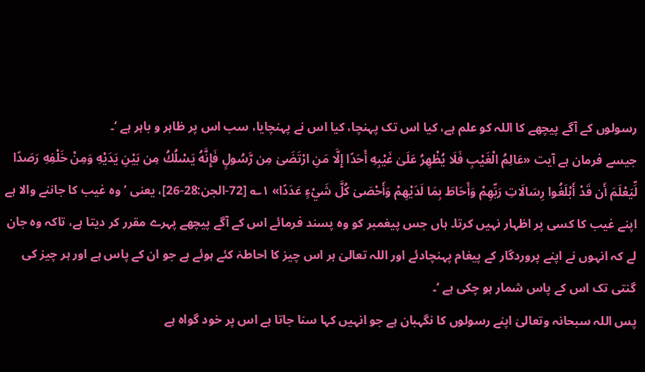رسولوں کے آگے پیچھے کا اللہ کو علم ہے، کیا اس تک پہنچا، کیا اس نے پہنچایا، سب اس پر ظاہر و باہر ہے ‘۔
جیسے فرمان ہے آیت «عَالِمُ الْغَيْبِ فَلَا يُظْهِرُ عَلَىٰ غَيْبِهِ أَحَدًا إِلَّا مَنِ ارْتَضَىٰ مِن رَّسُولٍ فَإِنَّهُ يَسْلُكُ مِن بَيْنِ يَدَيْهِ وَمِنْ خَلْفِهِ رَصَدًا لِّيَعْلَمَ أَن قَدْ أَبْلَغُوا رِسَالَاتِ رَبِّهِمْ وَأَحَاطَ بِمَا لَدَيْهِمْ وَأَحْصَىٰ كُلَّ شَيْءٍ عَدَدًا» ۱؎ [72-الجن:28-26]، یعنی ’ وہ غیب کا جاننے والا ہے اپنے غیب کا کسی پر اظہار نہیں کرتا۔ ہاں جس پیغمبر کو وہ پسند فرمائے اس کے آگے پیچھے پہرے مقرر کر دیتا ہے، تاکہ وہ جان لے کہ انہوں نے اپنے پروردگار کے پیغام پہنچادئے اور اللہ تعالیٰ ہر اس چیز کا احاطہٰ کئے ہوئے ہے جو ان کے پاس ہے اور ہر چیز کی گنتی تک اس کے پاس شمار ہو چکی ہے ‘۔
پس اللہ سبحانہ وتعالیٰ اپنے رسولوں کا نگہبان ہے جو انہیں کہا سنا جاتا ہے اس پر خود گواہ ہے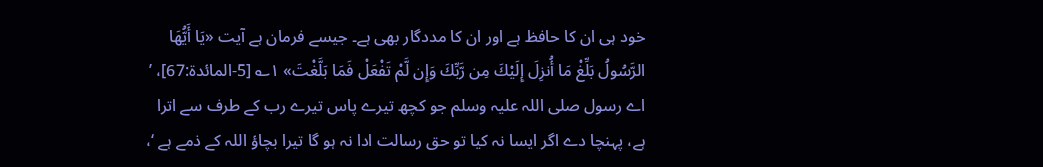خود ہی ان کا حافظ ہے اور ان کا مددگار بھی ہے۔ جیسے فرمان ہے آیت «يَا أَيُّهَا الرَّسُولُ بَلِّغْ مَا أُنزِلَ إِلَيْكَ مِن رَّبِّكَ وَإِن لَّمْ تَفْعَلْ فَمَا بَلَّغْتَ» ۱؎ [5-المائدة:67]، ’ اے رسول صلی اللہ علیہ وسلم جو کچھ تیرے پاس تیرے رب کے طرف سے اترا ہے، پہنچا دے اگر ایسا نہ کیا تو حق رسالت ادا نہ ہو گا تیرا بچاؤ اللہ کے ذمے ہے ‘،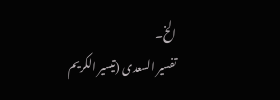الخ۔
تفسیر السعدی (تیسیر الکریم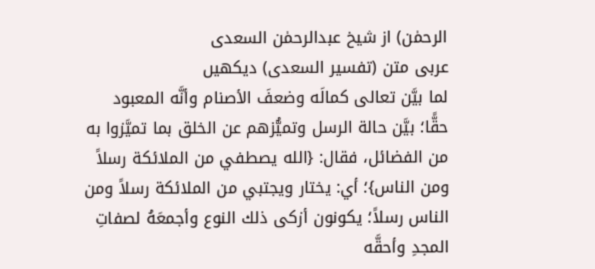الرحمٰن) از شیخ عبدالرحمٰن السعدی
عربی متن (تفسیر السعدی) دیکھیں
لما بيَّن تعالى كمالَه وضعفَ الأصنام وأنَّه المعبود حقًّا؛ بيَّن حالة الرسل وتميُّزهم عن الخلق بما تميَّزوا به من الفضائل، فقال: {الله يصطفي من الملائكة رسلاً ومن الناس}؛ أي: يختار ويجتبي من الملائكة رسلاً ومن الناس رسلاً؛ يكونون أزكى ذلك النوع وأجمعَهُ لصفاتِ المجدِ وأحقَّه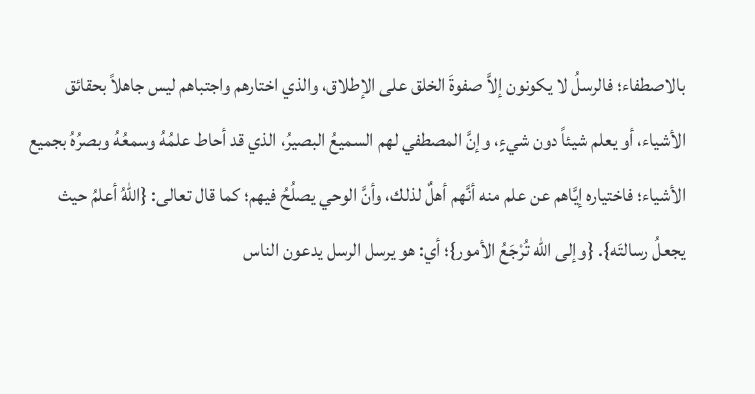بالاصطفاء؛ فالرسلُ لا يكونون إلاَّ صفوةَ الخلق على الإطلاق، والذي اختارهم واجتباهم ليس جاهلاً بحقائق الأشياء، أو يعلم شيئاً دون شيءٍ، وإنَّ المصطفي لهم السميعُ البصيرُ، الذي قد أحاط علمُهُ وسمعُهُ وبصرُهُ بجميع الأشياء؛ فاختياره إيَّاهم عن علم منه أنَّهم أهلٌ لذلك، وأنَّ الوحي يصلُحُ فيهم؛ كما قال تعالى: {اللهُ أعلمُ حيث يجعلُ رسالتَه}. {وإلى الله تُرْجَعُ الأمور}؛ أي: هو يرسل الرسل يدعون الناس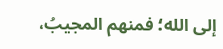إلى الله؛ فمنهم المجيبُ،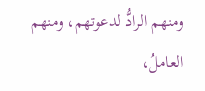ومنهم الرادُّ لدعوتهم، ومنهم العاملُ،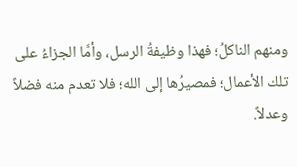ومنهم الناكلُ؛ فهذا وظيفةُ الرسل، وأمَّا الجزاءُ على تلك الأعمال؛ فمصيرُها إلى الله؛ فلا تعدم منه فضلاً وعدلاً.